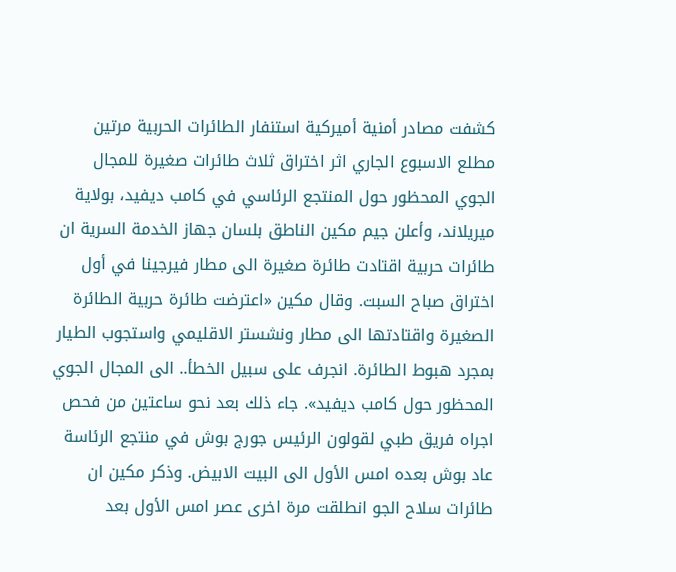كشفت مصادر أمنية أميركية استنفار الطائرات الحربية مرتين مطلع الاسبوع الجاري اثر اختراق ثلاث طائرات صغيرة للمجال الجوي المحظور حول المنتجع الرئاسي في كامب ديفيد، بولاية ميريلاند، وأعلن جيم مكين الناطق بلسان جهاز الخدمة السرية ان طائرات حربية اقتادت طائرة صغيرة الى مطار فيرجينا في أول اختراق صباح السبت. وقال مكين «اعترضت طائرة حربية الطائرة الصغيرة واقتادتها الى مطار ونشستر الاقليمي واستجوب الطيار بمجرد هبوط الطائرة. انجرف على سبيل الخطأ.. الى المجال الجوي المحظور حول كامب ديفيد». جاء ذلك بعد نحو ساعتين من فحص اجراه فريق طبي لقولون الرئيس جورج بوش في منتجع الرئاسة عاد بوش بعده امس الأول الى البيت الابيض. وذكر مكين ان طائرات سلاح الجو انطلقت مرة اخرى عصر امس الأول بعد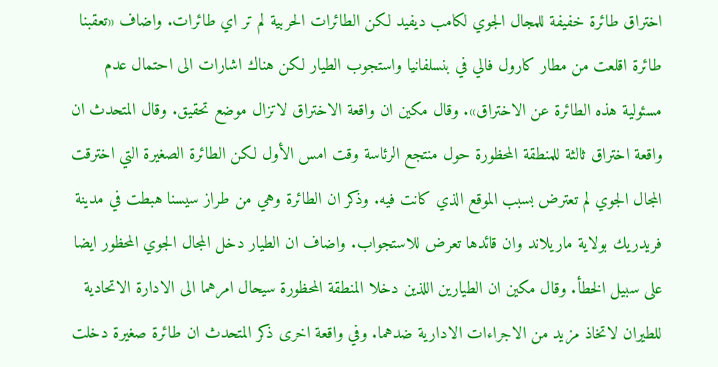اختراق طائرة خفيفة للمجال الجوي لكامب ديفيد لكن الطائرات الحربية لم تر اي طائرات. واضاف «تعقبنا طائرة اقلعت من مطار كارول فالي في بنسلفانيا واستجوب الطيار لكن هناك اشارات الى احتمال عدم مسئولية هذه الطائرة عن الاختراق». وقال مكين ان واقعة الاختراق لاتزال موضع تحقيق. وقال المتحدث ان واقعة اختراق ثالثة للمنطقة المحظورة حول منتجع الرئاسة وقت امس الأول لكن الطائرة الصغيرة التي اخترقت المجال الجوي لم تعترض بسبب الموقع الذي كانت فيه. وذكر ان الطائرة وهي من طراز سيسنا هبطت في مدينة فريدريك بولاية ماريلاند وان قائدها تعرض للاستجواب. واضاف ان الطيار دخل المجال الجوي المحظور ايضا على سبيل الخطأ. وقال مكين ان الطيارين اللذين دخلا المنطقة المحظورة سيحال امرهما الى الادارة الاتحادية للطيران لاتخاذ مزيد من الاجراءات الادارية ضدهما. وفي واقعة اخرى ذكر المتحدث ان طائرة صغيرة دخلت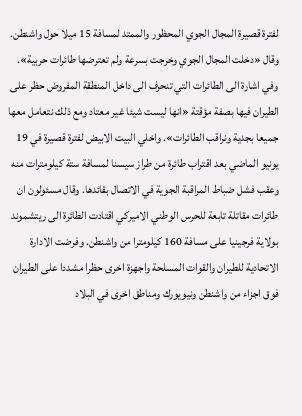لفترة قصيرة المجال الجوي المحظور والممتد لمسافة 15 ميلا حول واشنطن. وقال «دخلت المجال الجوي وخرجت بسرعة ولم تعترضها طائرات حربية». وفي اشارة الى الطائرات التي تنحرف الى داخل المنطقة المفروض حظر على الطيران فيها بصفة مؤقتة «انها ليست شيئا غير معتاد ومع ذلك نتعامل معها جميعا بجدية ونراقب الطائرات». واخلي البيت الابيض لفترة قصيرة في 19 يونيو الماضي بعد اقتراب طائرة من طراز سيسنا لمسافة ستة كيلومترات منه وعقب فشل ضباط المراقبة الجوية في الاتصال بقائدها. وقال مسئولون ان طائرات مقاتلة تابعة للحرس الوطني الاميركي اقتادت الطائرة الى ريتشموند بولاية فرجينيا على مسافة 160 كيلومترا من واشنطن. وفرضت الادارة الاتحادية للطيران والقوات المسلحة واجهزة اخرى حظرا مشددا على الطيران فوق اجزاء من واشنطن ونيويورك ومناطق اخرى في البلاد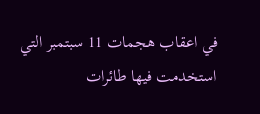في اعقاب هجمات 11 سبتمبر التي استخدمت فيها طائرات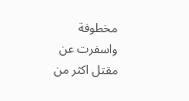مخطوفة واسفرت عن مقتل اكثر من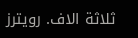ثلاثة الاف. رويترز